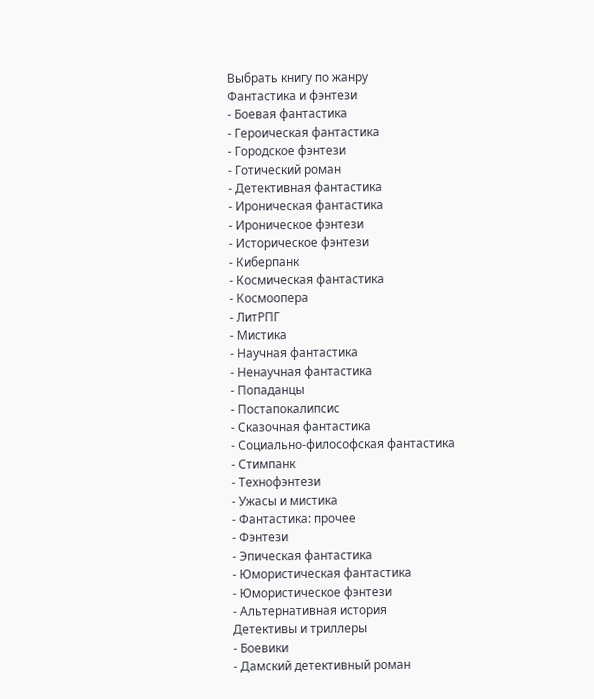Выбрать книгу по жанру
Фантастика и фэнтези
- Боевая фантастика
- Героическая фантастика
- Городское фэнтези
- Готический роман
- Детективная фантастика
- Ироническая фантастика
- Ироническое фэнтези
- Историческое фэнтези
- Киберпанк
- Космическая фантастика
- Космоопера
- ЛитРПГ
- Мистика
- Научная фантастика
- Ненаучная фантастика
- Попаданцы
- Постапокалипсис
- Сказочная фантастика
- Социально-философская фантастика
- Стимпанк
- Технофэнтези
- Ужасы и мистика
- Фантастика: прочее
- Фэнтези
- Эпическая фантастика
- Юмористическая фантастика
- Юмористическое фэнтези
- Альтернативная история
Детективы и триллеры
- Боевики
- Дамский детективный роман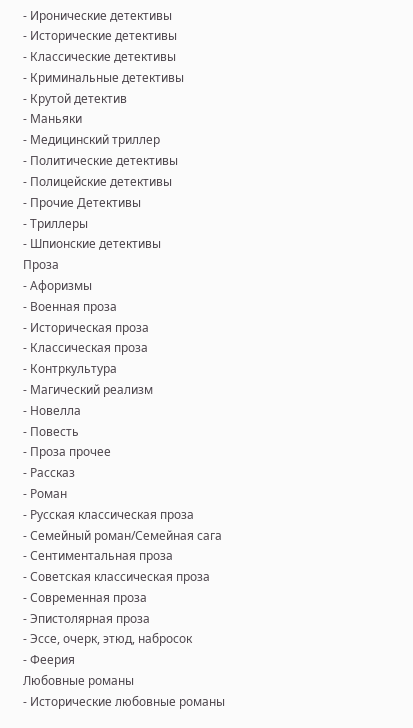- Иронические детективы
- Исторические детективы
- Классические детективы
- Криминальные детективы
- Крутой детектив
- Маньяки
- Медицинский триллер
- Политические детективы
- Полицейские детективы
- Прочие Детективы
- Триллеры
- Шпионские детективы
Проза
- Афоризмы
- Военная проза
- Историческая проза
- Классическая проза
- Контркультура
- Магический реализм
- Новелла
- Повесть
- Проза прочее
- Рассказ
- Роман
- Русская классическая проза
- Семейный роман/Семейная сага
- Сентиментальная проза
- Советская классическая проза
- Современная проза
- Эпистолярная проза
- Эссе, очерк, этюд, набросок
- Феерия
Любовные романы
- Исторические любовные романы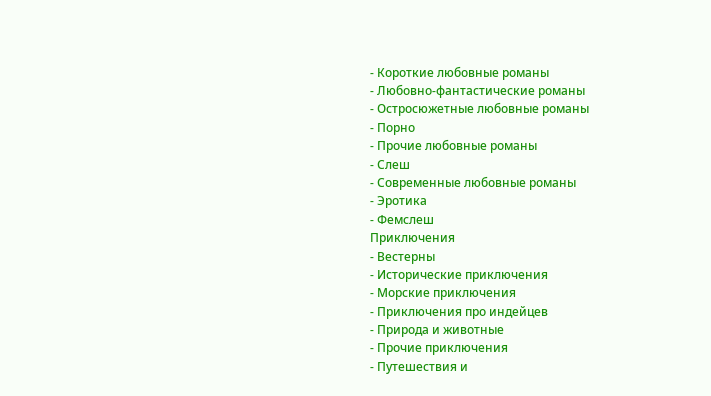- Короткие любовные романы
- Любовно-фантастические романы
- Остросюжетные любовные романы
- Порно
- Прочие любовные романы
- Слеш
- Современные любовные романы
- Эротика
- Фемслеш
Приключения
- Вестерны
- Исторические приключения
- Морские приключения
- Приключения про индейцев
- Природа и животные
- Прочие приключения
- Путешествия и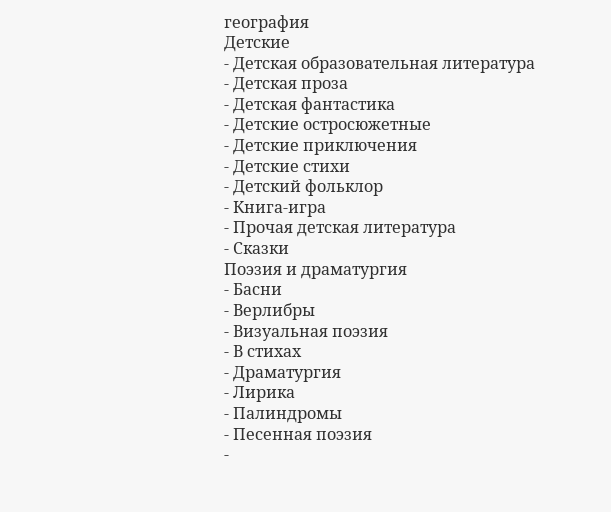география
Детские
- Детская образовательная литература
- Детская проза
- Детская фантастика
- Детские остросюжетные
- Детские приключения
- Детские стихи
- Детский фольклор
- Книга-игра
- Прочая детская литература
- Сказки
Поэзия и драматургия
- Басни
- Верлибры
- Визуальная поэзия
- В стихах
- Драматургия
- Лирика
- Палиндромы
- Песенная поэзия
-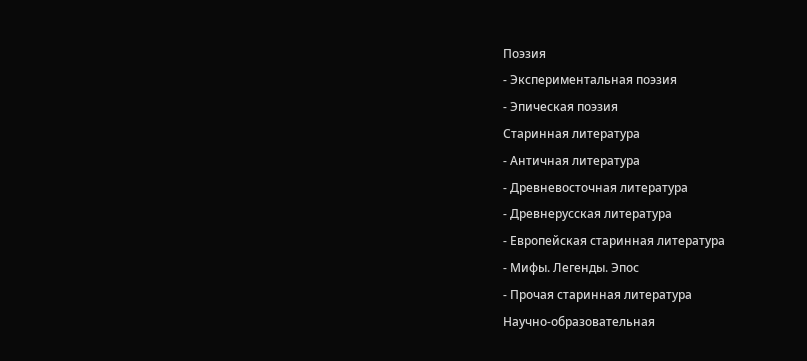Поэзия
- Экспериментальная поэзия
- Эпическая поэзия
Старинная литература
- Античная литература
- Древневосточная литература
- Древнерусская литература
- Европейская старинная литература
- Мифы. Легенды. Эпос
- Прочая старинная литература
Научно-образовательная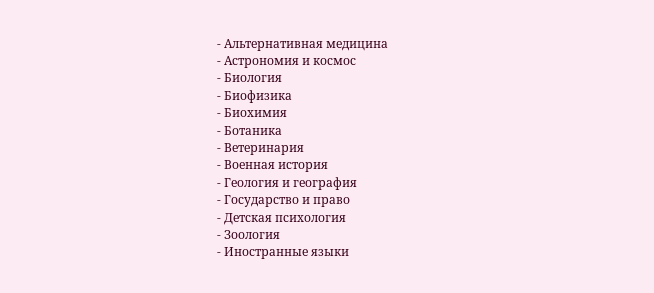- Альтернативная медицина
- Астрономия и космос
- Биология
- Биофизика
- Биохимия
- Ботаника
- Ветеринария
- Военная история
- Геология и география
- Государство и право
- Детская психология
- Зоология
- Иностранные языки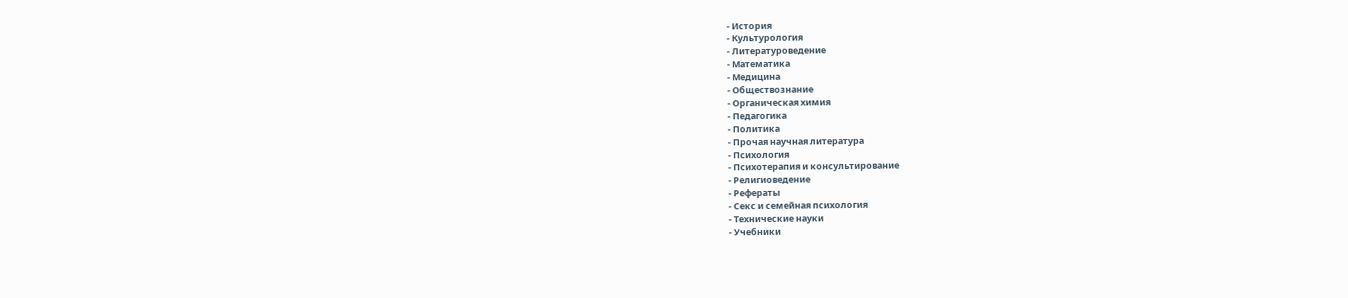- История
- Культурология
- Литературоведение
- Математика
- Медицина
- Обществознание
- Органическая химия
- Педагогика
- Политика
- Прочая научная литература
- Психология
- Психотерапия и консультирование
- Религиоведение
- Рефераты
- Секс и семейная психология
- Технические науки
- Учебники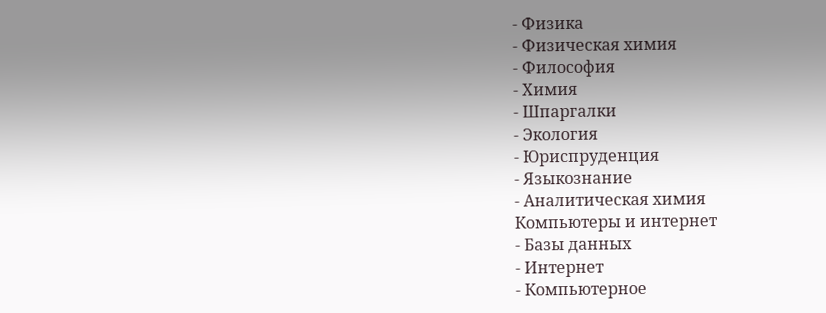- Физика
- Физическая химия
- Философия
- Химия
- Шпаргалки
- Экология
- Юриспруденция
- Языкознание
- Аналитическая химия
Компьютеры и интернет
- Базы данных
- Интернет
- Компьютерное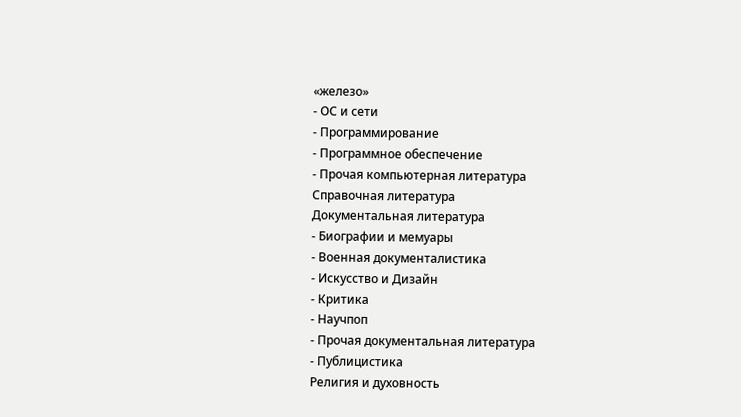«железо»
- ОС и сети
- Программирование
- Программное обеспечение
- Прочая компьютерная литература
Справочная литература
Документальная литература
- Биографии и мемуары
- Военная документалистика
- Искусство и Дизайн
- Критика
- Научпоп
- Прочая документальная литература
- Публицистика
Религия и духовность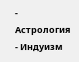- Астрология
- Индуизм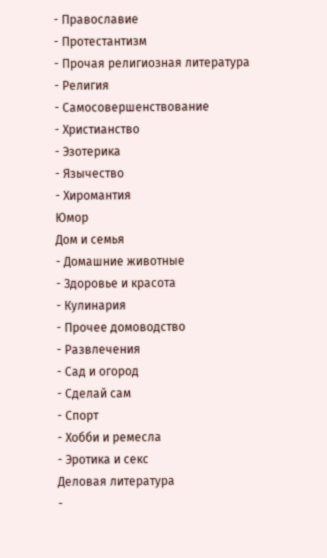- Православие
- Протестантизм
- Прочая религиозная литература
- Религия
- Самосовершенствование
- Христианство
- Эзотерика
- Язычество
- Хиромантия
Юмор
Дом и семья
- Домашние животные
- Здоровье и красота
- Кулинария
- Прочее домоводство
- Развлечения
- Сад и огород
- Сделай сам
- Спорт
- Хобби и ремесла
- Эротика и секс
Деловая литература
-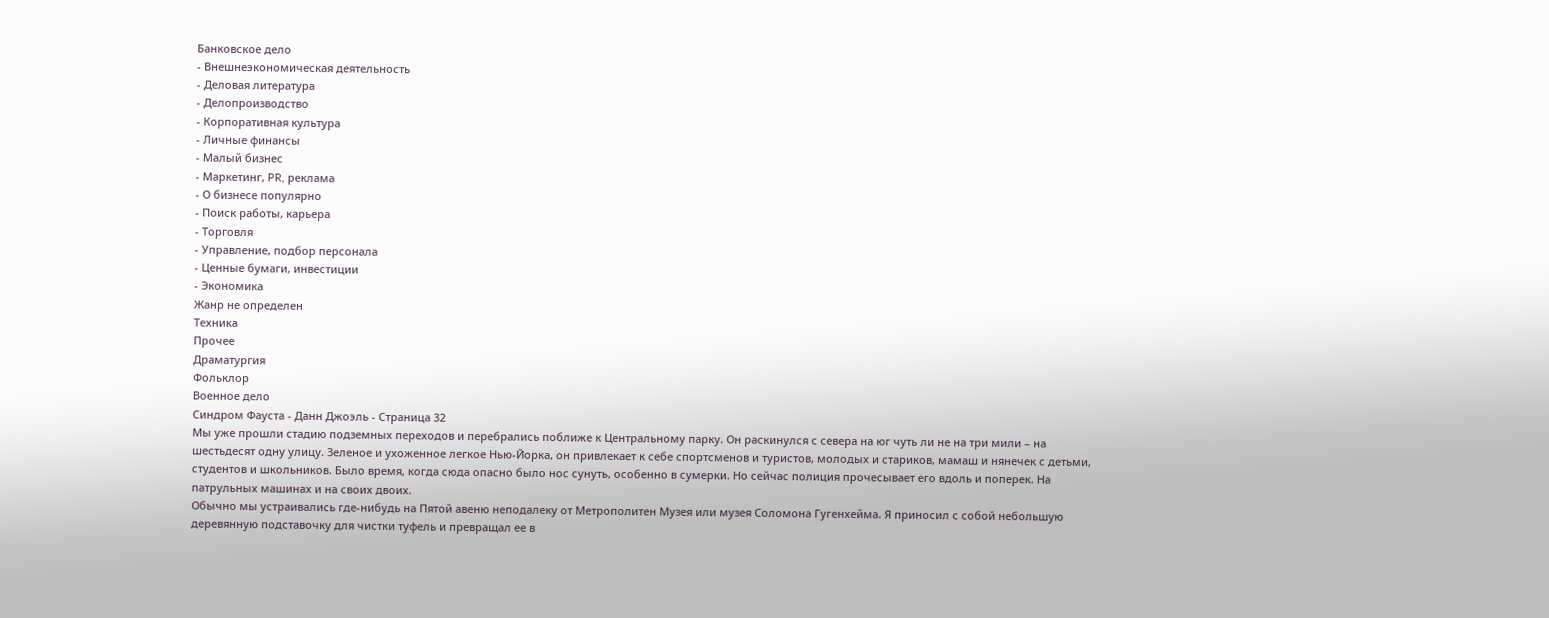Банковское дело
- Внешнеэкономическая деятельность
- Деловая литература
- Делопроизводство
- Корпоративная культура
- Личные финансы
- Малый бизнес
- Маркетинг, PR, реклама
- О бизнесе популярно
- Поиск работы, карьера
- Торговля
- Управление, подбор персонала
- Ценные бумаги, инвестиции
- Экономика
Жанр не определен
Техника
Прочее
Драматургия
Фольклор
Военное дело
Синдром Фауста - Данн Джоэль - Страница 32
Мы уже прошли стадию подземных переходов и перебрались поближе к Центральному парку. Он раскинулся с севера на юг чуть ли не на три мили – на шестьдесят одну улицу. Зеленое и ухоженное легкое Нью-Йорка, он привлекает к себе спортсменов и туристов, молодых и стариков, мамаш и нянечек с детьми, студентов и школьников. Было время, когда сюда опасно было нос сунуть, особенно в сумерки. Но сейчас полиция прочесывает его вдоль и поперек. На патрульных машинах и на своих двоих.
Обычно мы устраивались где-нибудь на Пятой авеню неподалеку от Метрополитен Музея или музея Соломона Гугенхейма. Я приносил с собой небольшую деревянную подставочку для чистки туфель и превращал ее в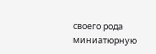своего рода миниатюрную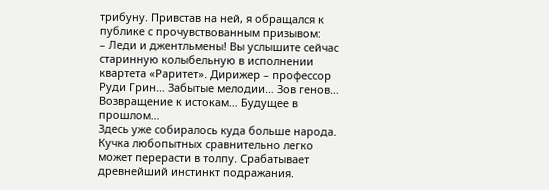трибуну. Привстав на ней, я обращался к публике с прочувствованным призывом:
– Леди и джентльмены! Вы услышите сейчас старинную колыбельную в исполнении квартета «Раритет». Дирижер – профессор Руди Грин… Забытые мелодии… Зов генов… Возвращение к истокам… Будущее в прошлом…
Здесь уже собиралось куда больше народа. Кучка любопытных сравнительно легко может перерасти в толпу. Срабатывает древнейший инстинкт подражания.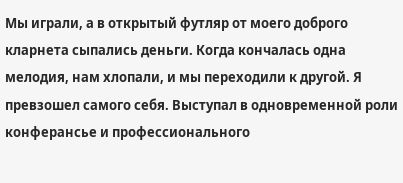Мы играли, а в открытый футляр от моего доброго кларнета сыпались деньги. Когда кончалась одна мелодия, нам хлопали, и мы переходили к другой. Я превзошел самого себя. Выступал в одновременной роли конферансье и профессионального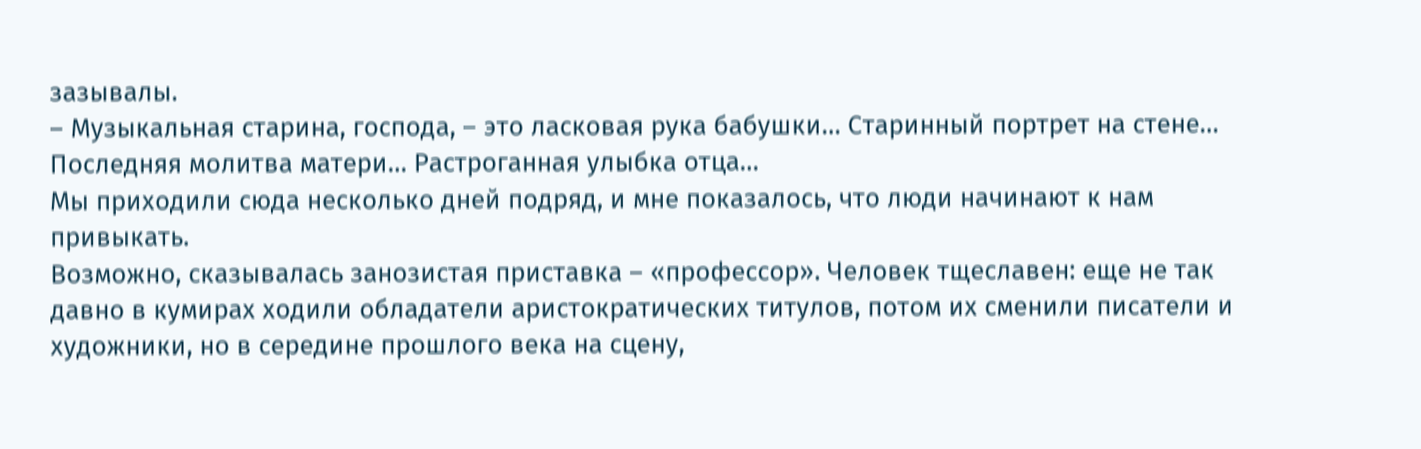зазывалы.
– Музыкальная старина, господа, – это ласковая рука бабушки… Старинный портрет на стене… Последняя молитва матери… Растроганная улыбка отца…
Мы приходили сюда несколько дней подряд, и мне показалось, что люди начинают к нам привыкать.
Возможно, сказывалась занозистая приставка – «профессор». Человек тщеславен: еще не так давно в кумирах ходили обладатели аристократических титулов, потом их сменили писатели и художники, но в середине прошлого века на сцену,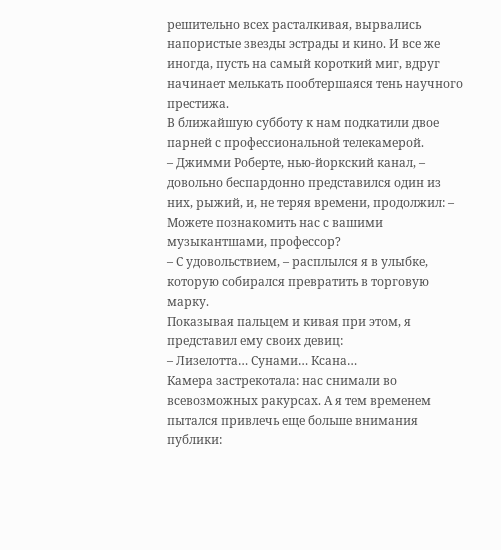решительно всех расталкивая, вырвались напористые звезды эстрады и кино. И все же иногда, пусть на самый короткий миг, вдруг начинает мелькать пообтершаяся тень научного престижа.
В ближайшую субботу к нам подкатили двое парней с профессиональной телекамерой.
– Джимми Роберте, нью-йоркский канал, – довольно беспардонно представился один из них, рыжий, и, не теряя времени, продолжил: – Можете познакомить нас с вашими музыкантшами, профессор?
– С удовольствием, – расплылся я в улыбке, которую собирался превратить в торговую марку.
Показывая пальцем и кивая при этом, я представил ему своих девиц:
– Лизелотта… Сунами… Ксана…
Камера застрекотала: нас снимали во всевозможных ракурсах. А я тем временем пытался привлечь еще больше внимания публики: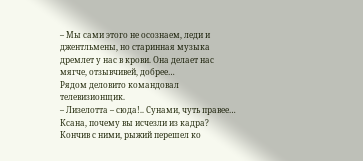– Мы сами этого не осознаем, леди и джентльмены, но старинная музыка дремлет у нас в крови. Она делает нас мягче, отзывчивей, добрее…
Рядом деловито командовал телевизионщик.
– Лизелотта – сюда!.. Сунами, чуть правее… Ксана, почему вы исчезли из кадра?
Кончив с ними, рыжий перешел ко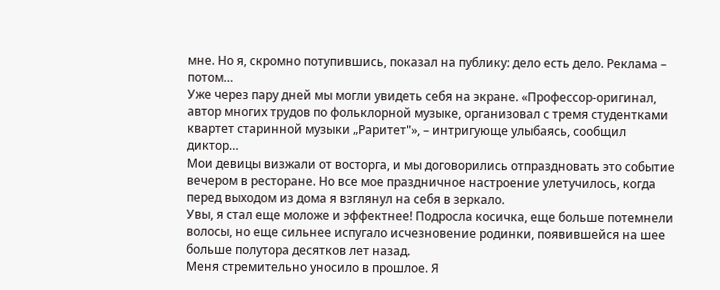мне. Но я, скромно потупившись, показал на публику: дело есть дело. Реклама – потом…
Уже через пару дней мы могли увидеть себя на экране. «Профессор-оригинал, автор многих трудов по фольклорной музыке, организовал с тремя студентками квартет старинной музыки „Раритет"», – интригующе улыбаясь, сообщил диктор…
Мои девицы визжали от восторга, и мы договорились отпраздновать это событие вечером в ресторане. Но все мое праздничное настроение улетучилось, когда перед выходом из дома я взглянул на себя в зеркало.
Увы, я стал еще моложе и эффектнее! Подросла косичка, еще больше потемнели волосы, но еще сильнее испугало исчезновение родинки, появившейся на шее больше полутора десятков лет назад.
Меня стремительно уносило в прошлое. Я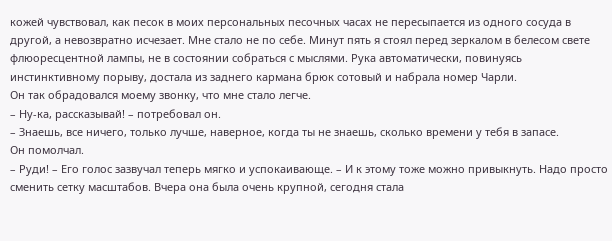кожей чувствовал, как песок в моих персональных песочных часах не пересыпается из одного сосуда в другой, а невозвратно исчезает. Мне стало не по себе. Минут пять я стоял перед зеркалом в белесом свете флюоресцентной лампы, не в состоянии собраться с мыслями. Рука автоматически, повинуясь инстинктивному порыву, достала из заднего кармана брюк сотовый и набрала номер Чарли.
Он так обрадовался моему звонку, что мне стало легче.
– Ну-ка, рассказывай! – потребовал он.
– Знаешь, все ничего, только лучше, наверное, когда ты не знаешь, сколько времени у тебя в запасе.
Он помолчал.
– Руди! – Его голос зазвучал теперь мягко и успокаивающе. – И к этому тоже можно привыкнуть. Надо просто сменить сетку масштабов. Вчера она была очень крупной, сегодня стала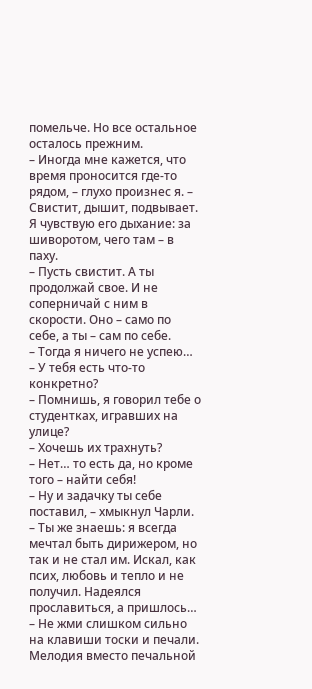помельче. Но все остальное осталось прежним.
– Иногда мне кажется, что время проносится где-то рядом, – глухо произнес я. – Свистит, дышит, подвывает. Я чувствую его дыхание: за шиворотом, чего там – в паху.
– Пусть свистит. А ты продолжай свое. И не соперничай с ним в скорости. Оно – само по себе, а ты – сам по себе.
– Тогда я ничего не успею…
– У тебя есть что-то конкретно?
– Помнишь, я говорил тебе о студентках, игравших на улице?
– Хочешь их трахнуть?
– Нет… то есть да, но кроме того – найти себя!
– Ну и задачку ты себе поставил, – хмыкнул Чарли.
– Ты же знаешь: я всегда мечтал быть дирижером, но так и не стал им. Искал, как псих, любовь и тепло и не получил. Надеялся прославиться, а пришлось…
– Не жми слишком сильно на клавиши тоски и печали. Мелодия вместо печальной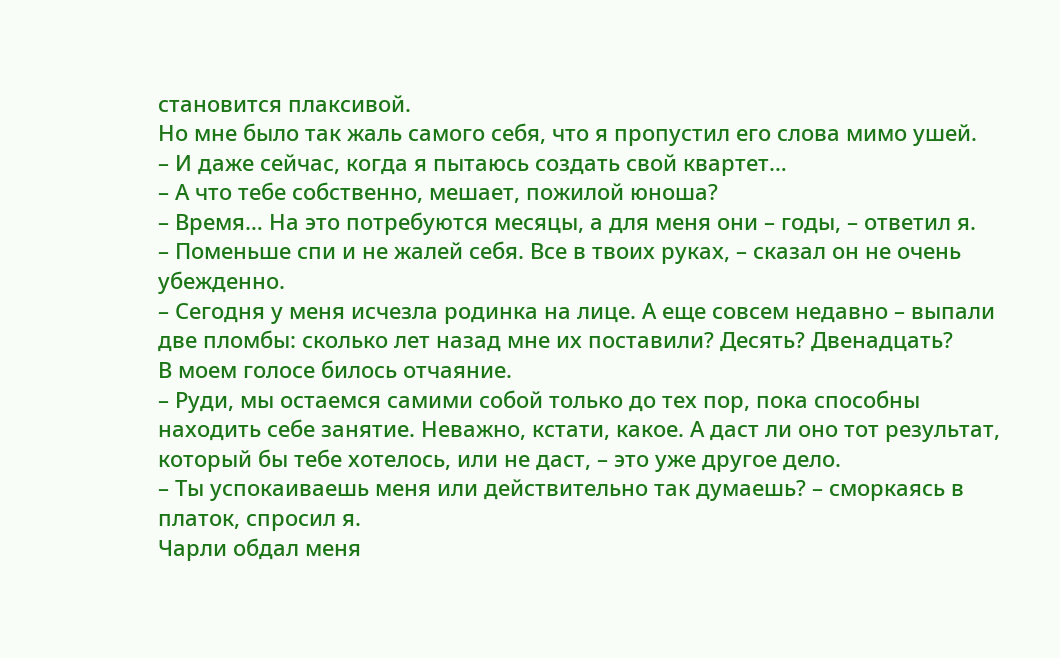становится плаксивой.
Но мне было так жаль самого себя, что я пропустил его слова мимо ушей.
– И даже сейчас, когда я пытаюсь создать свой квартет…
– А что тебе собственно, мешает, пожилой юноша?
– Время… На это потребуются месяцы, а для меня они – годы, – ответил я.
– Поменьше спи и не жалей себя. Все в твоих руках, – сказал он не очень убежденно.
– Сегодня у меня исчезла родинка на лице. А еще совсем недавно – выпали две пломбы: сколько лет назад мне их поставили? Десять? Двенадцать?
В моем голосе билось отчаяние.
– Руди, мы остаемся самими собой только до тех пор, пока способны находить себе занятие. Неважно, кстати, какое. А даст ли оно тот результат, который бы тебе хотелось, или не даст, – это уже другое дело.
– Ты успокаиваешь меня или действительно так думаешь? – сморкаясь в платок, спросил я.
Чарли обдал меня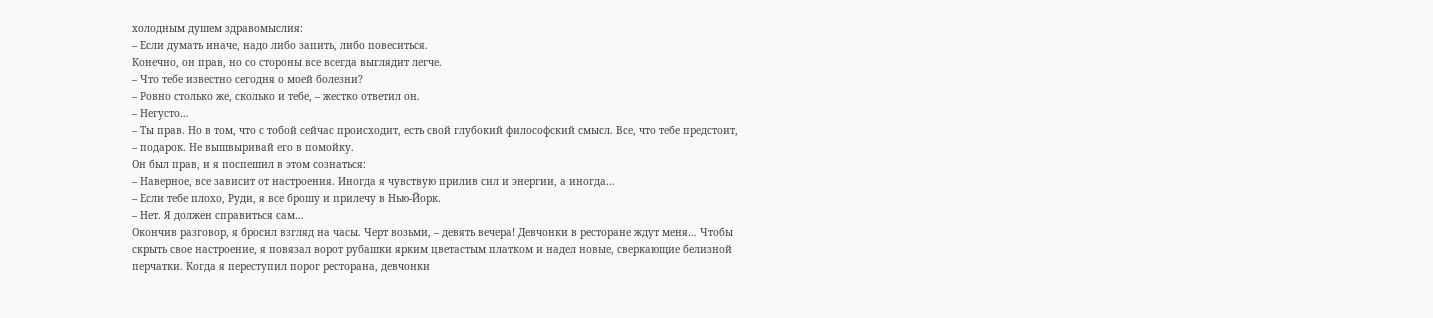холодным душем здравомыслия:
– Если думать иначе, надо либо запить, либо повеситься.
Конечно, он прав, но со стороны все всегда выглядит легче.
– Что тебе известно сегодня о моей болезни?
– Ровно столько же, сколько и тебе, – жестко ответил он.
– Негусто…
– Ты прав. Но в том, что с тобой сейчас происходит, есть свой глубокий философский смысл. Все, что тебе предстоит, – подарок. Не вышвыривай его в помойку.
Он был прав, и я поспешил в этом сознаться:
– Наверное, все зависит от настроения. Иногда я чувствую прилив сил и энергии, а иногда…
– Если тебе плохо, Руди, я все брошу и прилечу в Нью-Йорк.
– Нет. Я должен справиться сам…
Окончив разговор, я бросил взгляд на часы. Черт возьми, – девять вечера! Девчонки в ресторане ждут меня… Чтобы скрыть свое настроение, я повязал ворот рубашки ярким цветастым платком и надел новые, сверкающие белизной перчатки. Когда я переступил порог ресторана, девчонки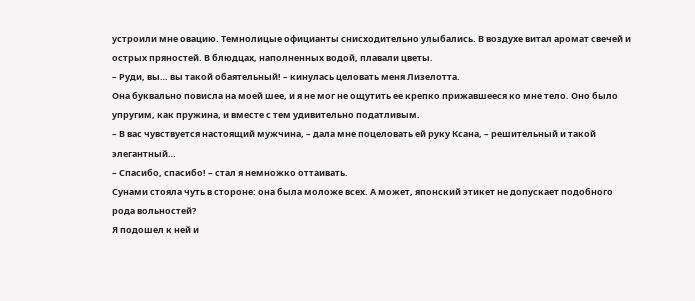устроили мне овацию. Темнолицые официанты снисходительно улыбались. В воздухе витал аромат свечей и острых пряностей. В блюдцах, наполненных водой, плавали цветы.
– Руди, вы… вы такой обаятельный! – кинулась целовать меня Лизелотта.
Она буквально повисла на моей шее, и я не мог не ощутить ее крепко прижавшееся ко мне тело. Оно было упругим, как пружина, и вместе с тем удивительно податливым.
– В вас чувствуется настоящий мужчина, – дала мне поцеловать ей руку Ксана, – решительный и такой элегантный…
– Спасибо, спасибо! – стал я немножко оттаивать.
Сунами стояла чуть в стороне: она была моложе всех. А может, японский этикет не допускает подобного рода вольностей?
Я подошел к ней и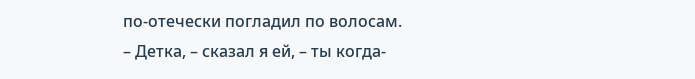по-отечески погладил по волосам.
– Детка, – сказал я ей, – ты когда-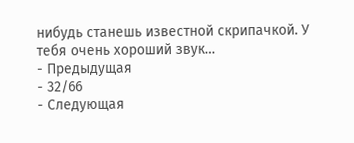нибудь станешь известной скрипачкой. У тебя очень хороший звук…
- Предыдущая
- 32/66
- Следующая